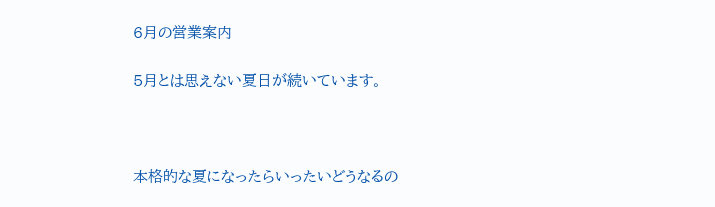6月の営業案内

5月とは思えない夏日が続いています。



本格的な夏になったらいったいどうなるの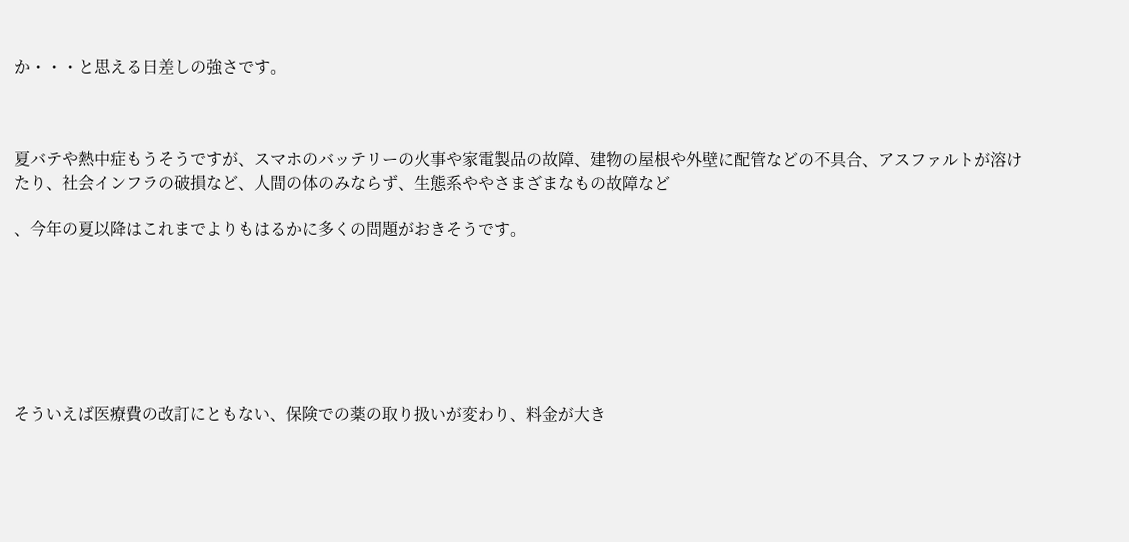か・・・と思える日差しの強さです。



夏バテや熱中症もうそうですが、スマホのバッテリーの火事や家電製品の故障、建物の屋根や外壁に配管などの不具合、アスファルトが溶けたり、社会インフラの破損など、人間の体のみならず、生態系ややさまざまなもの故障など

、今年の夏以降はこれまでよりもはるかに多くの問題がおきそうです。







そういえば医療費の改訂にともない、保険での薬の取り扱いが変わり、料金が大き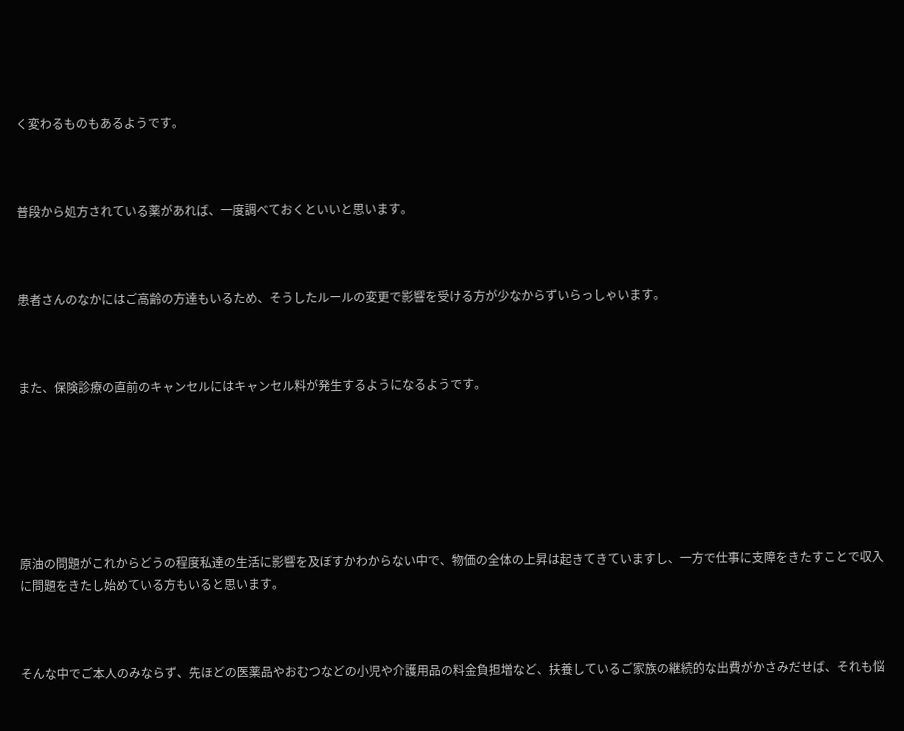く変わるものもあるようです。



普段から処方されている薬があれば、一度調べておくといいと思います。



患者さんのなかにはご高齢の方達もいるため、そうしたルールの変更で影響を受ける方が少なからずいらっしゃいます。



また、保険診療の直前のキャンセルにはキャンセル料が発生するようになるようです。







原油の問題がこれからどうの程度私達の生活に影響を及ぼすかわからない中で、物価の全体の上昇は起きてきていますし、一方で仕事に支障をきたすことで収入に問題をきたし始めている方もいると思います。



そんな中でご本人のみならず、先ほどの医薬品やおむつなどの小児や介護用品の料金負担増など、扶養しているご家族の継続的な出費がかさみだせば、それも悩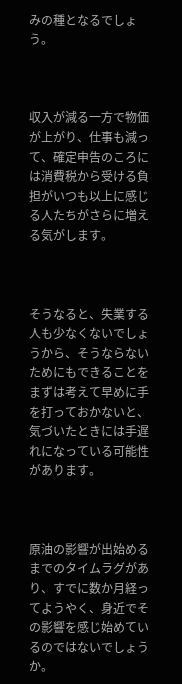みの種となるでしょう。



収入が減る一方で物価が上がり、仕事も減って、確定申告のころには消費税から受ける負担がいつも以上に感じる人たちがさらに増える気がします。



そうなると、失業する人も少なくないでしょうから、そうならないためにもできることをまずは考えて早めに手を打っておかないと、気づいたときには手遅れになっている可能性があります。



原油の影響が出始めるまでのタイムラグがあり、すでに数か月経ってようやく、身近でその影響を感じ始めているのではないでしょうか。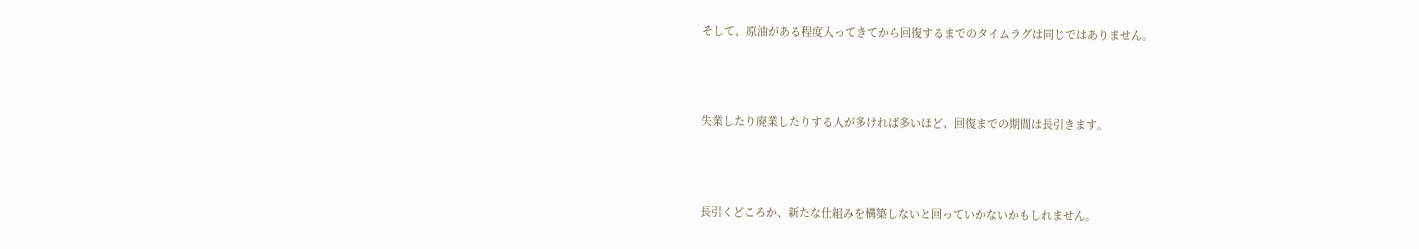そして、原油がある程度入ってきてから回復するまでのタイムラグは同じではありません。



失業したり廃業したりする人が多ければ多いほど、回復までの期間は長引きます。



長引くどころか、新たな仕組みを構築しないと回っていかないかもしれません。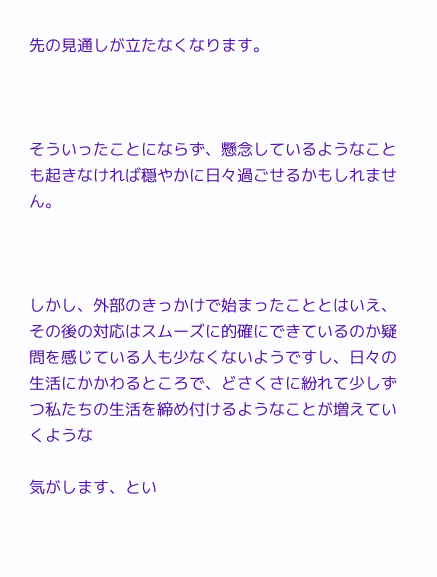先の見通しが立たなくなります。



そういったことにならず、懸念しているようなことも起きなければ穏やかに日々過ごせるかもしれません。



しかし、外部のきっかけで始まったこととはいえ、その後の対応はスムーズに的確にできているのか疑問を感じている人も少なくないようですし、日々の生活にかかわるところで、どさくさに紛れて少しずつ私たちの生活を締め付けるようなことが増えていくような

気がします、とい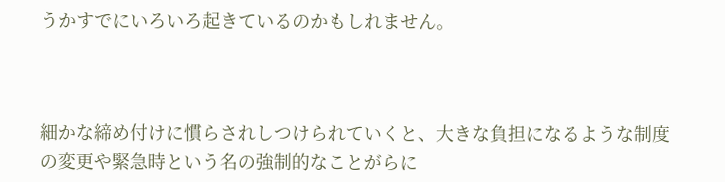うかすでにいろいろ起きているのかもしれません。



細かな締め付けに慣らされしつけられていくと、大きな負担になるような制度の変更や緊急時という名の強制的なことがらに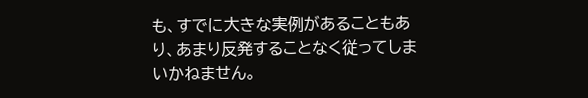も、すでに大きな実例があることもあり、あまり反発することなく従ってしまいかねません。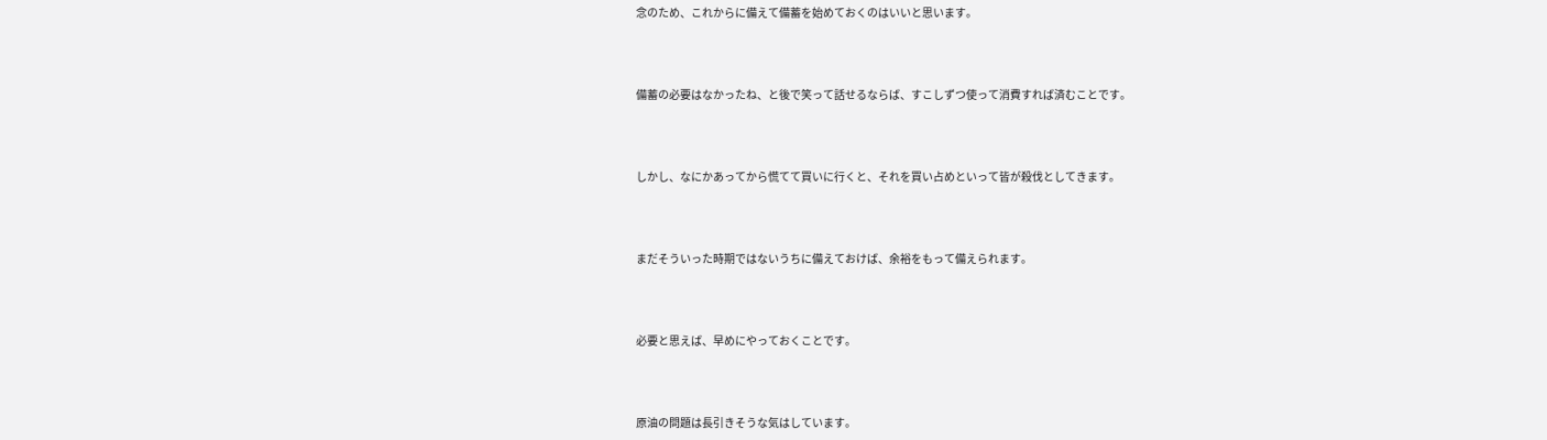念のため、これからに備えて備蓄を始めておくのはいいと思います。



備蓄の必要はなかったね、と後で笑って話せるならば、すこしずつ使って消費すれば済むことです。



しかし、なにかあってから慌てて買いに行くと、それを買い占めといって皆が殺伐としてきます。



まだそういった時期ではないうちに備えておけば、余裕をもって備えられます。



必要と思えば、早めにやっておくことです。



原油の問題は長引きそうな気はしています。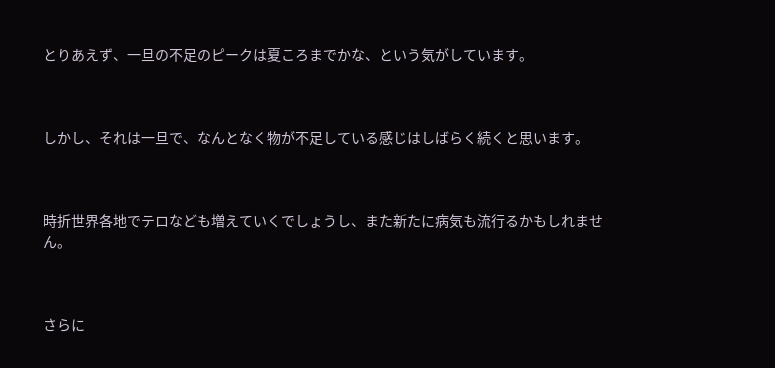とりあえず、一旦の不足のピークは夏ころまでかな、という気がしています。



しかし、それは一旦で、なんとなく物が不足している感じはしばらく続くと思います。



時折世界各地でテロなども増えていくでしょうし、また新たに病気も流行るかもしれません。



さらに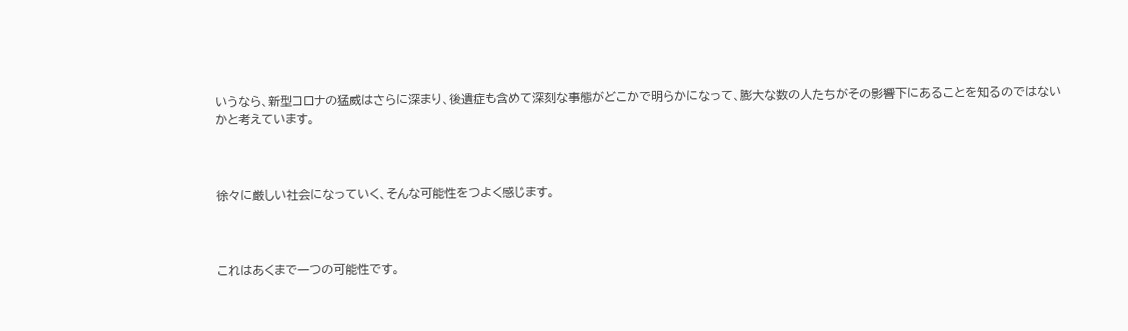いうなら、新型コロナの猛威はさらに深まり、後遺症も含めて深刻な事態がどこかで明らかになって、膨大な数の人たちがその影響下にあることを知るのではないかと考えています。



徐々に厳しい社会になっていく、そんな可能性をつよく感じます。



これはあくまで一つの可能性です。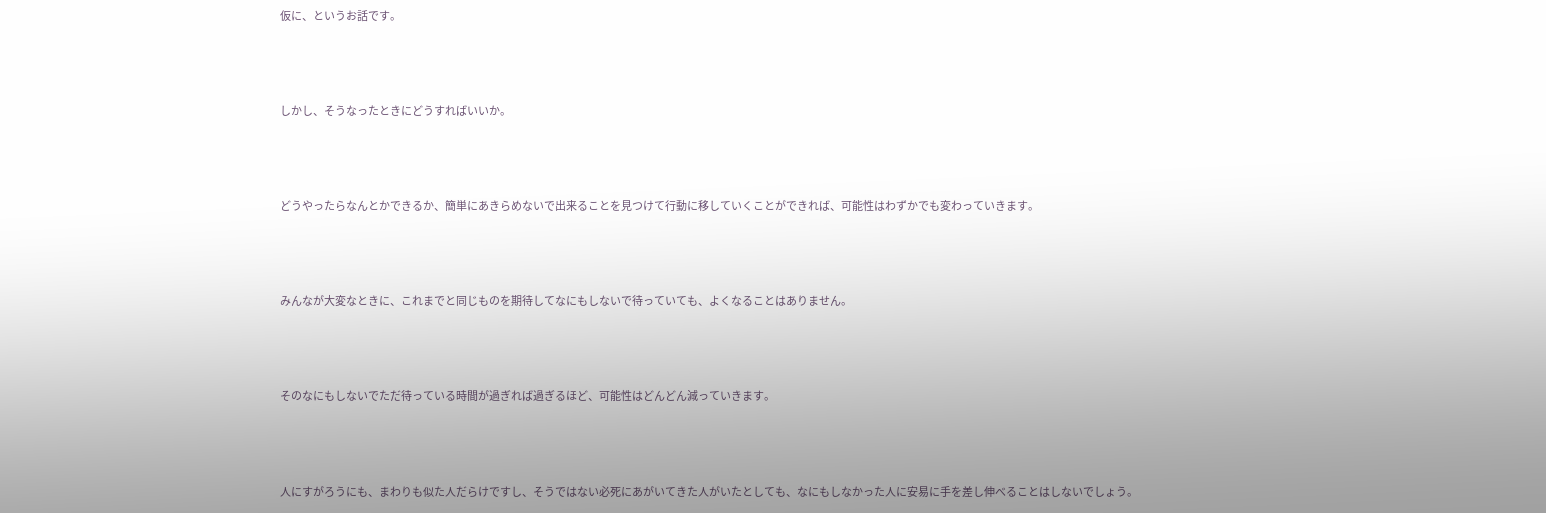仮に、というお話です。



しかし、そうなったときにどうすればいいか。



どうやったらなんとかできるか、簡単にあきらめないで出来ることを見つけて行動に移していくことができれば、可能性はわずかでも変わっていきます。



みんなが大変なときに、これまでと同じものを期待してなにもしないで待っていても、よくなることはありません。



そのなにもしないでただ待っている時間が過ぎれば過ぎるほど、可能性はどんどん減っていきます。



人にすがろうにも、まわりも似た人だらけですし、そうではない必死にあがいてきた人がいたとしても、なにもしなかった人に安易に手を差し伸べることはしないでしょう。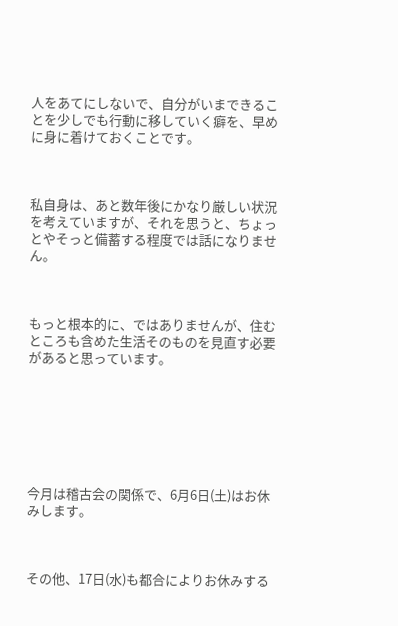人をあてにしないで、自分がいまできることを少しでも行動に移していく癖を、早めに身に着けておくことです。



私自身は、あと数年後にかなり厳しい状況を考えていますが、それを思うと、ちょっとやそっと備蓄する程度では話になりません。



もっと根本的に、ではありませんが、住むところも含めた生活そのものを見直す必要があると思っています。







今月は稽古会の関係で、6月6日(土)はお休みします。



その他、17日(水)も都合によりお休みする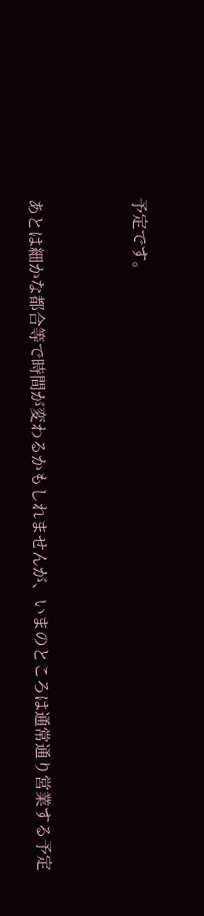予定です。



あとは細かな都合等で時間が変わるかもしれませんが、いまのところは通常通り営業する予定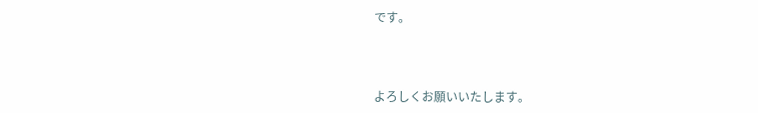です。



よろしくお願いいたします。